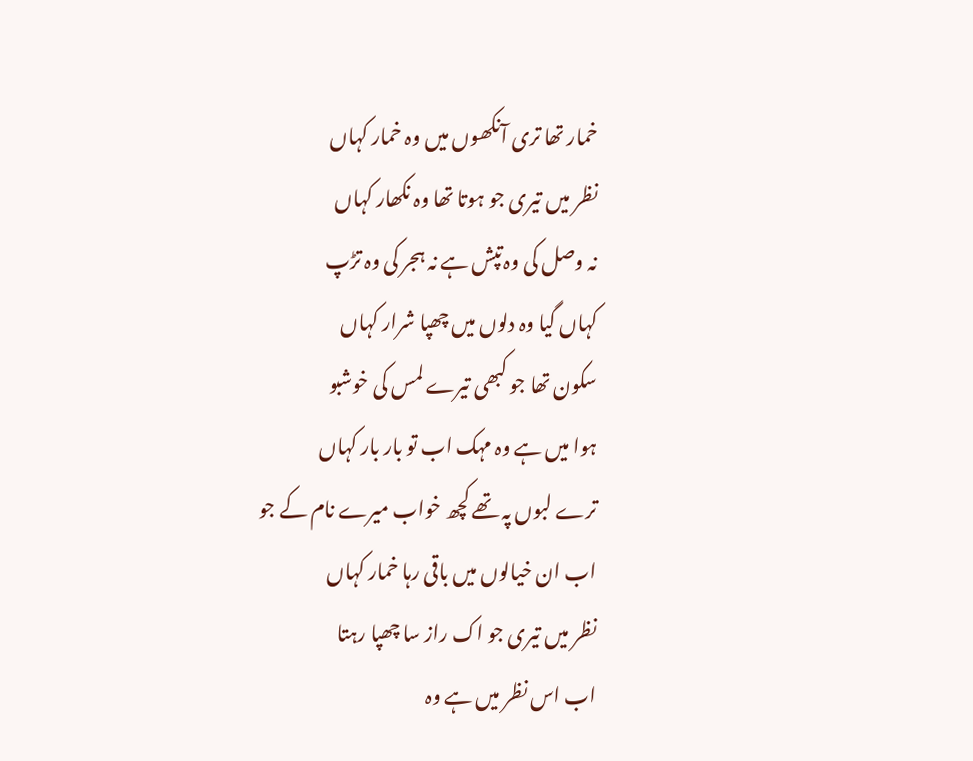خمار تھا تری آنکھوں میں وہ خمار کہاں
نظر میں تیری جو ہوتا تھا وہ نکھار کہاں
نہ وصل کی وہ تپش ہے نہ ہجر کی وہ تڑپ
کہاں گیا وہ دلوں میں چھپا شرار کہاں
سکون تھا جو کبھی تیرے لمس کی خوشبو
ہوا میں ہے وہ مہک اب تو بار بار کہاں
ترے لبوں پہ تھے کچھ خواب میرے نام کے جو
اب ان خیالوں میں باقی رہا خمار کہاں
نظر میں تیری جو اک راز سا چھپا رہتا
اب اس نظر میں ہے وہ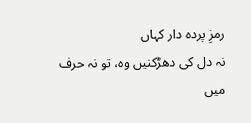رمزِ پردہ دار کہاں
نہ دل کی دھڑکنیں وہ، تو نہ حرف میں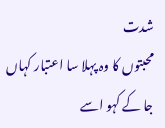شدت
محبتوں کا وہ پہلا سا اعتبار کہاں
جا کے کہو اسے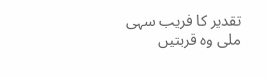تقدیر کا فریب سہی
ملی وہ قربتیں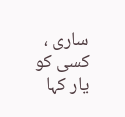ساری ، کسی کو یار کہا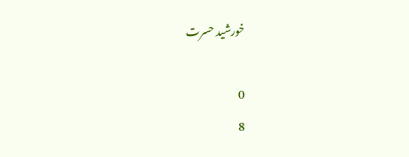خورشید حسرت

0
8